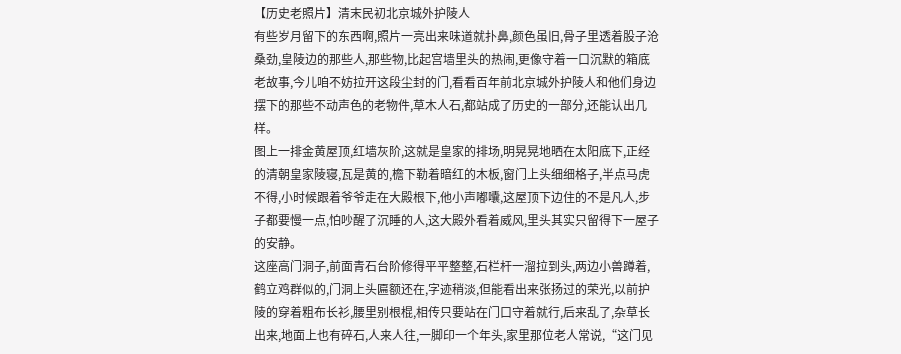【历史老照片】清末民初北京城外护陵人
有些岁月留下的东西啊,照片一亮出来味道就扑鼻,颜色虽旧,骨子里透着股子沧桑劲,皇陵边的那些人,那些物,比起宫墙里头的热闹,更像守着一口沉默的箱底老故事,今儿咱不妨拉开这段尘封的门,看看百年前北京城外护陵人和他们身边摆下的那些不动声色的老物件,草木人石,都站成了历史的一部分,还能认出几样。
图上一排金黄屋顶,红墙灰阶,这就是皇家的排场,明晃晃地晒在太阳底下,正经的清朝皇家陵寝,瓦是黄的,檐下勒着暗红的木板,窗门上头细细格子,半点马虎不得,小时候跟着爷爷走在大殿根下,他小声嘟囔,这屋顶下边住的不是凡人,步子都要慢一点,怕吵醒了沉睡的人,这大殿外看着威风,里头其实只留得下一屋子的安静。
这座高门洞子,前面青石台阶修得平平整整,石栏杆一溜拉到头,两边小兽蹲着,鹤立鸡群似的,门洞上头匾额还在,字迹稍淡,但能看出来张扬过的荣光,以前护陵的穿着粗布长衫,腰里别根棍,相传只要站在门口守着就行,后来乱了,杂草长出来,地面上也有碎石,人来人往,一脚印一个年头,家里那位老人常说,“这门见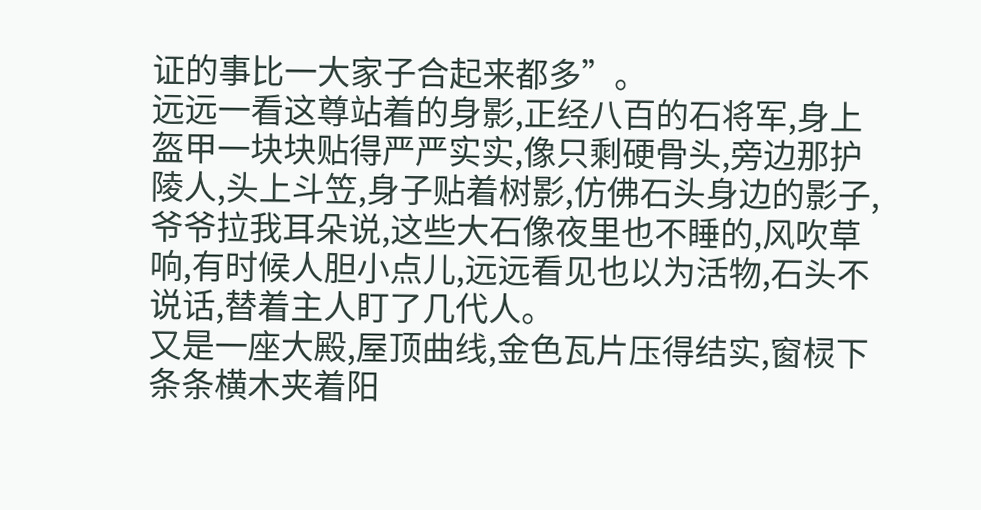证的事比一大家子合起来都多”。
远远一看这尊站着的身影,正经八百的石将军,身上盔甲一块块贴得严严实实,像只剩硬骨头,旁边那护陵人,头上斗笠,身子贴着树影,仿佛石头身边的影子,爷爷拉我耳朵说,这些大石像夜里也不睡的,风吹草响,有时候人胆小点儿,远远看见也以为活物,石头不说话,替着主人盯了几代人。
又是一座大殿,屋顶曲线,金色瓦片压得结实,窗棂下条条横木夹着阳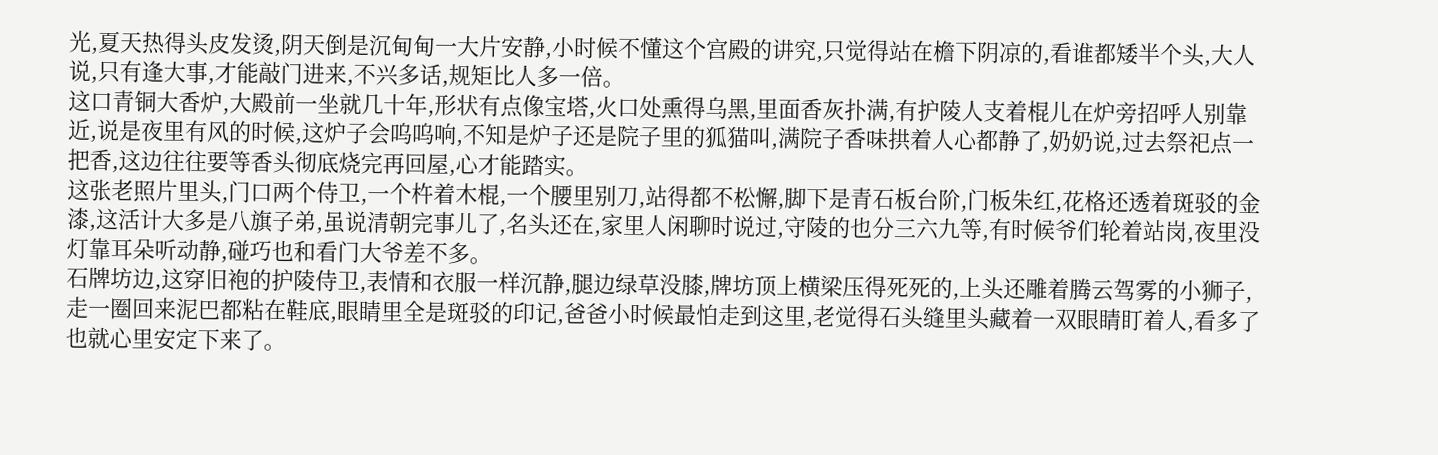光,夏天热得头皮发烫,阴天倒是沉甸甸一大片安静,小时候不懂这个宫殿的讲究,只觉得站在檐下阴凉的,看谁都矮半个头,大人说,只有逢大事,才能敲门进来,不兴多话,规矩比人多一倍。
这口青铜大香炉,大殿前一坐就几十年,形状有点像宝塔,火口处熏得乌黑,里面香灰扑满,有护陵人支着棍儿在炉旁招呼人别靠近,说是夜里有风的时候,这炉子会呜呜响,不知是炉子还是院子里的狐猫叫,满院子香味拱着人心都静了,奶奶说,过去祭祀点一把香,这边往往要等香头彻底烧完再回屋,心才能踏实。
这张老照片里头,门口两个侍卫,一个杵着木棍,一个腰里别刀,站得都不松懈,脚下是青石板台阶,门板朱红,花格还透着斑驳的金漆,这活计大多是八旗子弟,虽说清朝完事儿了,名头还在,家里人闲聊时说过,守陵的也分三六九等,有时候爷们轮着站岗,夜里没灯靠耳朵听动静,碰巧也和看门大爷差不多。
石牌坊边,这穿旧袍的护陵侍卫,表情和衣服一样沉静,腿边绿草没膝,牌坊顶上横梁压得死死的,上头还雕着腾云驾雾的小狮子,走一圈回来泥巴都粘在鞋底,眼睛里全是斑驳的印记,爸爸小时候最怕走到这里,老觉得石头缝里头藏着一双眼睛盯着人,看多了也就心里安定下来了。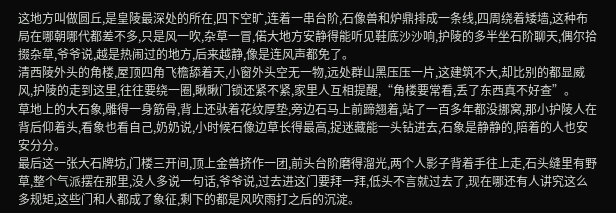这地方叫做圆丘,是皇陵最深处的所在,四下空旷,连着一串台阶,石像兽和炉鼎排成一条线,四周绕着矮墙,这种布局在哪朝哪代都差不多,只是风一吹,杂草一冒,偌大地方安静得能听见鞋底沙沙响,护陵的多半坐石阶聊天,偶尔拾掇杂草,爷爷说,越是热闹过的地方,后来越静,像是连风声都免了。
清西陵外头的角楼,屋顶四角飞檐舔着天,小窗外头空无一物,远处群山黑压压一片,这建筑不大,却比别的都显威风,护陵的走到这里,往往要绕一圈,瞅瞅门锁还紧不紧,家里人互相提醒,“角楼要常看,丢了东西真不好查”。
草地上的大石象,雕得一身筋骨,背上还驮着花纹厚垫,旁边石马上前蹄翘着,站了一百多年都没挪窝,那小护陵人在背后仰着头,看象也看自己,奶奶说,小时候石像边草长得最高,捉迷藏能一头钻进去,石象是静静的,陪着的人也安安分分。
最后这一张大石牌坊,门楼三开间,顶上金兽挤作一团,前头台阶磨得溜光,两个人影子背着手往上走,石头缝里有野草,整个气派摆在那里,没人多说一句话,爷爷说,过去进这门要拜一拜,低头不言就过去了,现在哪还有人讲究这么多规矩,这些门和人都成了象征,剩下的都是风吹雨打之后的沉淀。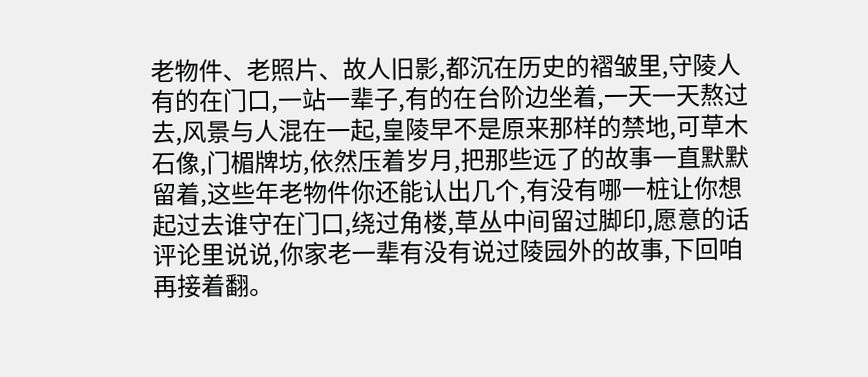老物件、老照片、故人旧影,都沉在历史的褶皱里,守陵人有的在门口,一站一辈子,有的在台阶边坐着,一天一天熬过去,风景与人混在一起,皇陵早不是原来那样的禁地,可草木石像,门楣牌坊,依然压着岁月,把那些远了的故事一直默默留着,这些年老物件你还能认出几个,有没有哪一桩让你想起过去谁守在门口,绕过角楼,草丛中间留过脚印,愿意的话评论里说说,你家老一辈有没有说过陵园外的故事,下回咱再接着翻。